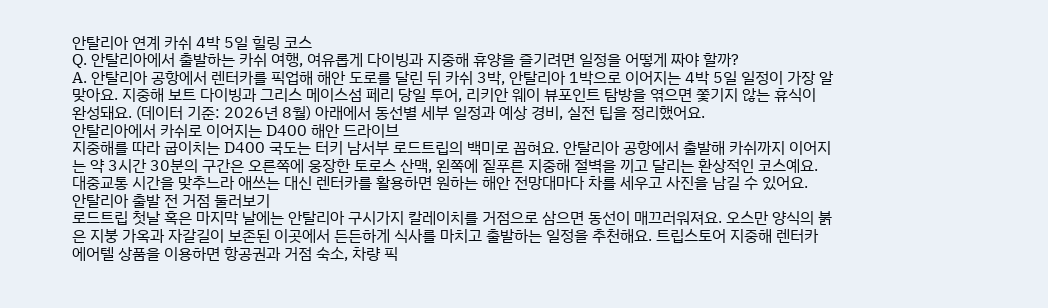안탈리아 연계 카쉬 4박 5일 힐링 코스
Q. 안탈리아에서 출발하는 카쉬 여행, 여유롭게 다이빙과 지중해 휴양을 즐기려면 일정을 어떻게 짜야 할까?
A. 안탈리아 공항에서 렌터카를 픽업해 해안 도로를 달린 뒤 카쉬 3박, 안탈리아 1박으로 이어지는 4박 5일 일정이 가장 알맞아요. 지중해 보트 다이빙과 그리스 메이스섬 페리 당일 투어, 리키안 웨이 뷰포인트 탐방을 엮으면 쫓기지 않는 휴식이 완성돼요. (데이터 기준: 2026년 8월) 아래에서 동선별 세부 일정과 예상 경비, 실전 팁을 정리했어요.
안탈리아에서 카쉬로 이어지는 D400 해안 드라이브
지중해를 따라 굽이치는 D400 국도는 터키 남서부 로드트립의 백미로 꼽혀요. 안탈리아 공항에서 출발해 카쉬까지 이어지는 약 3시간 30분의 구간은 오른쪽에 웅장한 토로스 산맥, 왼쪽에 짙푸른 지중해 절벽을 끼고 달리는 환상적인 코스예요. 대중교통 시간을 맞추느라 애쓰는 대신 렌터카를 활용하면 원하는 해안 전망대마다 차를 세우고 사진을 남길 수 있어요.
안탈리아 출발 전 거점 둘러보기
로드트립 첫날 혹은 마지막 날에는 안탈리아 구시가지 칼레이치를 거점으로 삼으면 동선이 매끄러워져요. 오스만 양식의 붉은 지붕 가옥과 자갈길이 보존된 이곳에서 든든하게 식사를 마치고 출발하는 일정을 추천해요. 트립스토어 지중해 렌터카 에어텔 상품을 이용하면 항공권과 거점 숙소, 차량 픽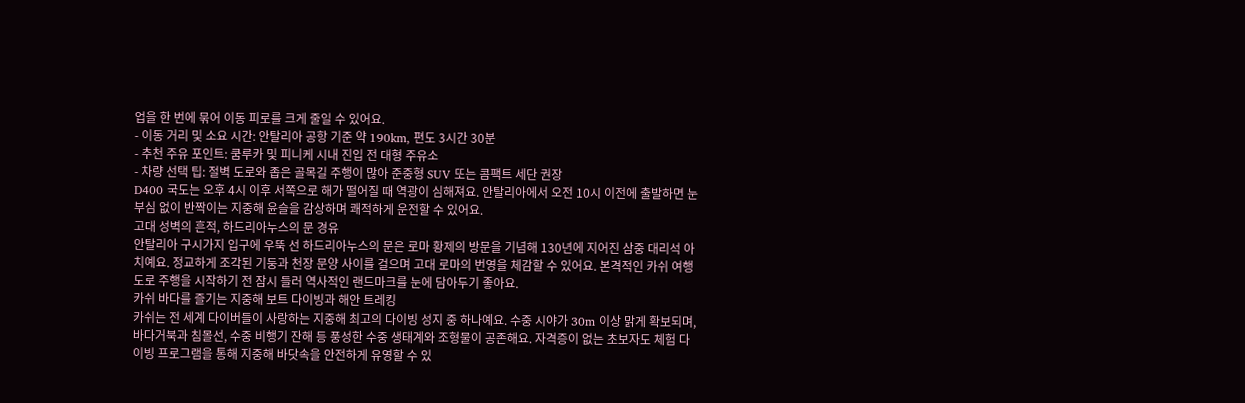업을 한 번에 묶어 이동 피로를 크게 줄일 수 있어요.
- 이동 거리 및 소요 시간: 안탈리아 공항 기준 약 190km, 편도 3시간 30분
- 추천 주유 포인트: 쿰루카 및 피니케 시내 진입 전 대형 주유소
- 차량 선택 팁: 절벽 도로와 좁은 골목길 주행이 많아 준중형 SUV 또는 콤팩트 세단 권장
D400 국도는 오후 4시 이후 서쪽으로 해가 떨어질 때 역광이 심해져요. 안탈리아에서 오전 10시 이전에 출발하면 눈부심 없이 반짝이는 지중해 윤슬을 감상하며 쾌적하게 운전할 수 있어요.
고대 성벽의 흔적, 하드리아누스의 문 경유
안탈리아 구시가지 입구에 우뚝 선 하드리아누스의 문은 로마 황제의 방문을 기념해 130년에 지어진 삼중 대리석 아치예요. 정교하게 조각된 기둥과 천장 문양 사이를 걸으며 고대 로마의 번영을 체감할 수 있어요. 본격적인 카쉬 여행 도로 주행을 시작하기 전 잠시 들러 역사적인 랜드마크를 눈에 담아두기 좋아요.
카쉬 바다를 즐기는 지중해 보트 다이빙과 해안 트레킹
카쉬는 전 세계 다이버들이 사랑하는 지중해 최고의 다이빙 성지 중 하나예요. 수중 시야가 30m 이상 맑게 확보되며, 바다거북과 침몰선, 수중 비행기 잔해 등 풍성한 수중 생태계와 조형물이 공존해요. 자격증이 없는 초보자도 체험 다이빙 프로그램을 통해 지중해 바닷속을 안전하게 유영할 수 있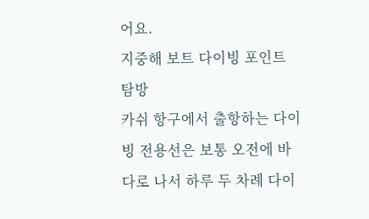어요.
지중해 보트 다이빙 포인트 탐방
카쉬 항구에서 출항하는 다이빙 전용선은 보통 오전에 바다로 나서 하루 두 차례 다이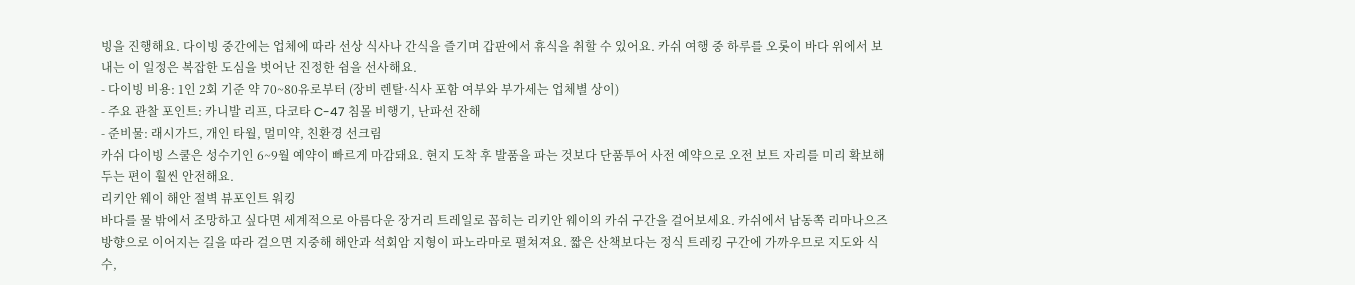빙을 진행해요. 다이빙 중간에는 업체에 따라 선상 식사나 간식을 즐기며 갑판에서 휴식을 취할 수 있어요. 카쉬 여행 중 하루를 오롯이 바다 위에서 보내는 이 일정은 복잡한 도심을 벗어난 진정한 쉼을 선사해요.
- 다이빙 비용: 1인 2회 기준 약 70~80유로부터 (장비 렌탈·식사 포함 여부와 부가세는 업체별 상이)
- 주요 관찰 포인트: 카니발 리프, 다코타 C-47 침몰 비행기, 난파선 잔해
- 준비물: 래시가드, 개인 타월, 멀미약, 친환경 선크림
카쉬 다이빙 스쿨은 성수기인 6~9월 예약이 빠르게 마감돼요. 현지 도착 후 발품을 파는 것보다 단품투어 사전 예약으로 오전 보트 자리를 미리 확보해 두는 편이 훨씬 안전해요.
리키안 웨이 해안 절벽 뷰포인트 워킹
바다를 물 밖에서 조망하고 싶다면 세계적으로 아름다운 장거리 트레일로 꼽히는 리키안 웨이의 카쉬 구간을 걸어보세요. 카쉬에서 남동쪽 리마나으즈 방향으로 이어지는 길을 따라 걸으면 지중해 해안과 석회암 지형이 파노라마로 펼쳐져요. 짧은 산책보다는 정식 트레킹 구간에 가까우므로 지도와 식수,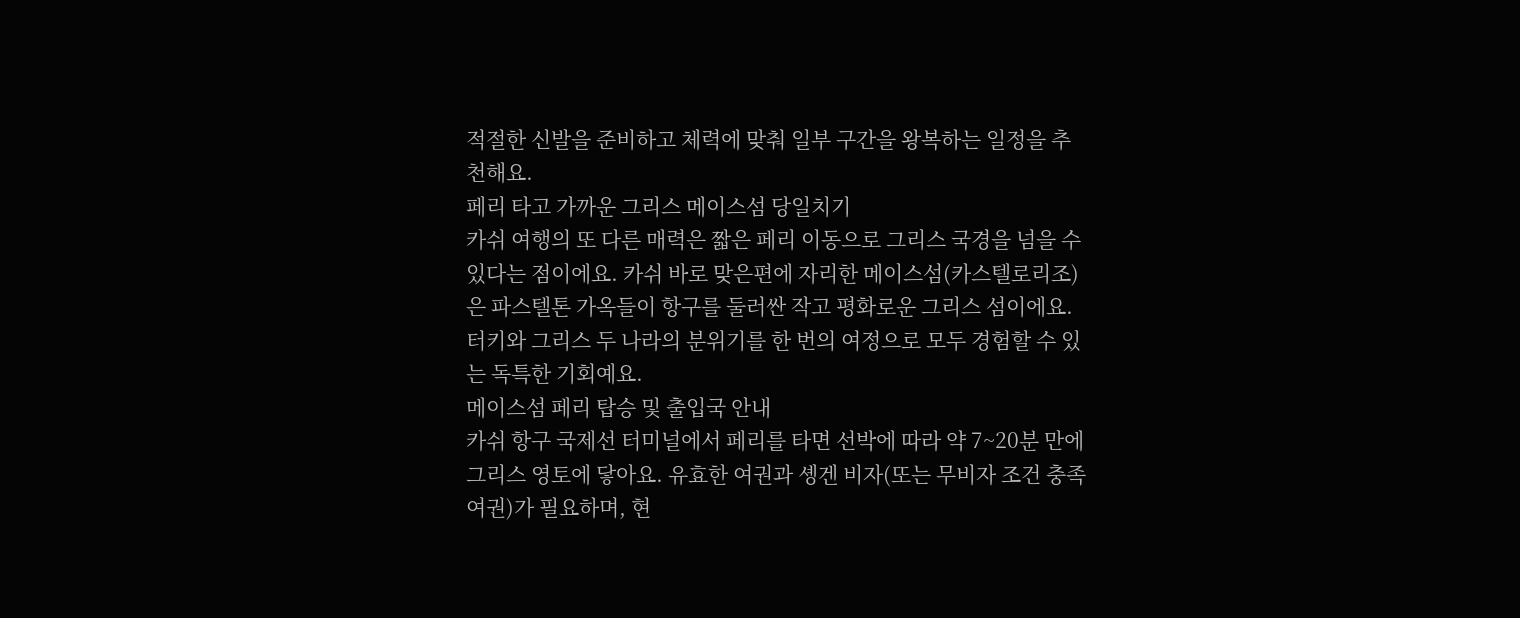적절한 신발을 준비하고 체력에 맞춰 일부 구간을 왕복하는 일정을 추천해요.
페리 타고 가까운 그리스 메이스섬 당일치기
카쉬 여행의 또 다른 매력은 짧은 페리 이동으로 그리스 국경을 넘을 수 있다는 점이에요. 카쉬 바로 맞은편에 자리한 메이스섬(카스텔로리조)은 파스텔톤 가옥들이 항구를 둘러싼 작고 평화로운 그리스 섬이에요. 터키와 그리스 두 나라의 분위기를 한 번의 여정으로 모두 경험할 수 있는 독특한 기회예요.
메이스섬 페리 탑승 및 출입국 안내
카쉬 항구 국제선 터미널에서 페리를 타면 선박에 따라 약 7~20분 만에 그리스 영토에 닿아요. 유효한 여권과 솅겐 비자(또는 무비자 조건 충족 여권)가 필요하며, 현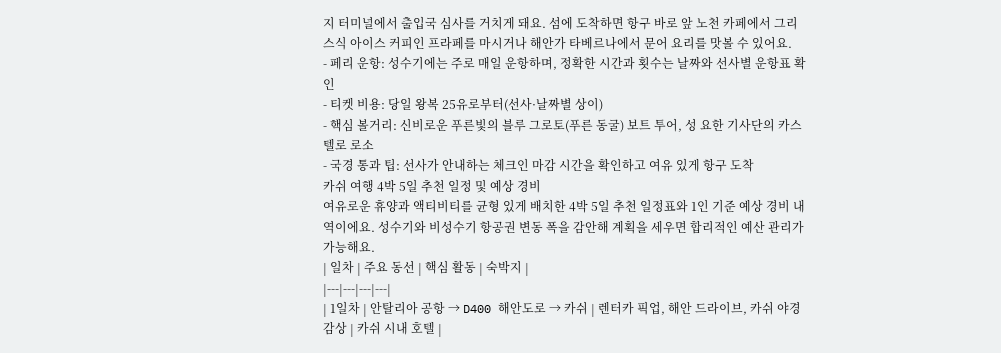지 터미널에서 출입국 심사를 거치게 돼요. 섬에 도착하면 항구 바로 앞 노천 카페에서 그리스식 아이스 커피인 프라페를 마시거나 해안가 타베르나에서 문어 요리를 맛볼 수 있어요.
- 페리 운항: 성수기에는 주로 매일 운항하며, 정확한 시간과 횟수는 날짜와 선사별 운항표 확인
- 티켓 비용: 당일 왕복 25유로부터(선사·날짜별 상이)
- 핵심 볼거리: 신비로운 푸른빛의 블루 그로토(푸른 동굴) 보트 투어, 성 요한 기사단의 카스텔로 로소
- 국경 통과 팁: 선사가 안내하는 체크인 마감 시간을 확인하고 여유 있게 항구 도착
카쉬 여행 4박 5일 추천 일정 및 예상 경비
여유로운 휴양과 액티비티를 균형 있게 배치한 4박 5일 추천 일정표와 1인 기준 예상 경비 내역이에요. 성수기와 비성수기 항공권 변동 폭을 감안해 계획을 세우면 합리적인 예산 관리가 가능해요.
| 일차 | 주요 동선 | 핵심 활동 | 숙박지 |
|---|---|---|---|
| 1일차 | 안탈리아 공항 → D400 해안도로 → 카쉬 | 렌터카 픽업, 해안 드라이브, 카쉬 야경 감상 | 카쉬 시내 호텔 |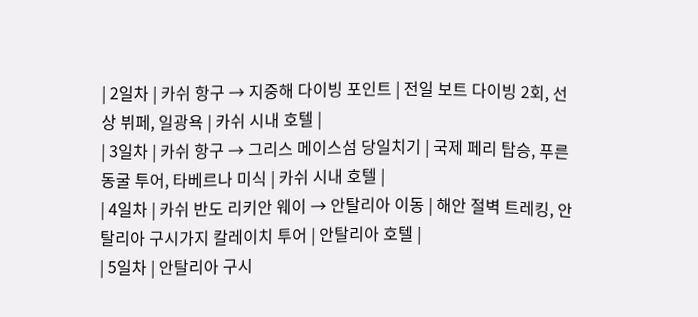| 2일차 | 카쉬 항구 → 지중해 다이빙 포인트 | 전일 보트 다이빙 2회, 선상 뷔페, 일광욕 | 카쉬 시내 호텔 |
| 3일차 | 카쉬 항구 → 그리스 메이스섬 당일치기 | 국제 페리 탑승, 푸른 동굴 투어, 타베르나 미식 | 카쉬 시내 호텔 |
| 4일차 | 카쉬 반도 리키안 웨이 → 안탈리아 이동 | 해안 절벽 트레킹, 안탈리아 구시가지 칼레이치 투어 | 안탈리아 호텔 |
| 5일차 | 안탈리아 구시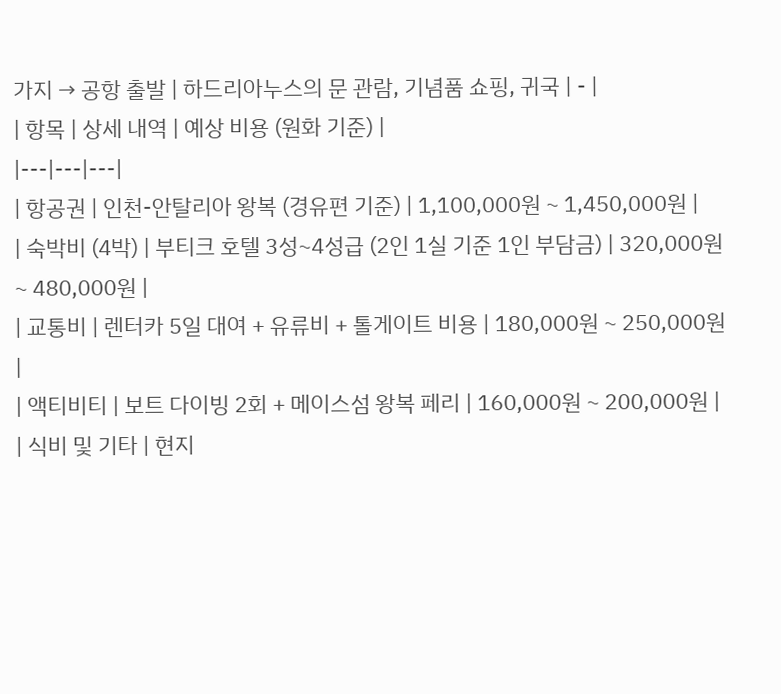가지 → 공항 출발 | 하드리아누스의 문 관람, 기념품 쇼핑, 귀국 | - |
| 항목 | 상세 내역 | 예상 비용 (원화 기준) |
|---|---|---|
| 항공권 | 인천-안탈리아 왕복 (경유편 기준) | 1,100,000원 ~ 1,450,000원 |
| 숙박비 (4박) | 부티크 호텔 3성~4성급 (2인 1실 기준 1인 부담금) | 320,000원 ~ 480,000원 |
| 교통비 | 렌터카 5일 대여 + 유류비 + 톨게이트 비용 | 180,000원 ~ 250,000원 |
| 액티비티 | 보트 다이빙 2회 + 메이스섬 왕복 페리 | 160,000원 ~ 200,000원 |
| 식비 및 기타 | 현지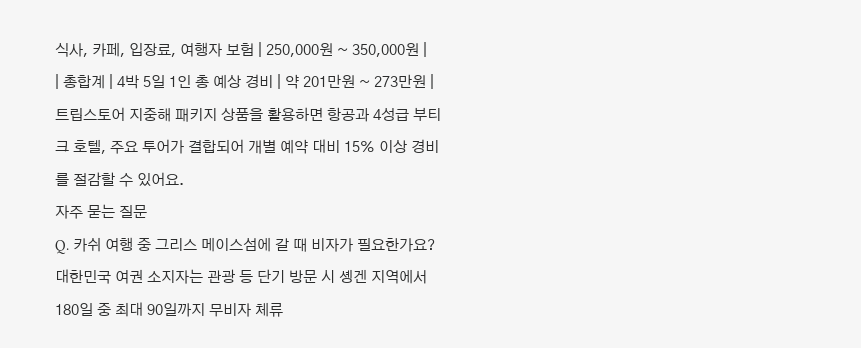식사, 카페, 입장료, 여행자 보험 | 250,000원 ~ 350,000원 |
| 총합계 | 4박 5일 1인 총 예상 경비 | 약 201만원 ~ 273만원 |
트립스토어 지중해 패키지 상품을 활용하면 항공과 4성급 부티크 호텔, 주요 투어가 결합되어 개별 예약 대비 15% 이상 경비를 절감할 수 있어요.
자주 묻는 질문
Q. 카쉬 여행 중 그리스 메이스섬에 갈 때 비자가 필요한가요?
대한민국 여권 소지자는 관광 등 단기 방문 시 솅겐 지역에서 180일 중 최대 90일까지 무비자 체류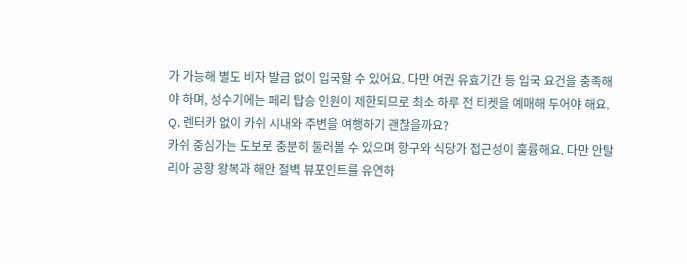가 가능해 별도 비자 발급 없이 입국할 수 있어요. 다만 여권 유효기간 등 입국 요건을 충족해야 하며, 성수기에는 페리 탑승 인원이 제한되므로 최소 하루 전 티켓을 예매해 두어야 해요.
Q. 렌터카 없이 카쉬 시내와 주변을 여행하기 괜찮을까요?
카쉬 중심가는 도보로 충분히 둘러볼 수 있으며 항구와 식당가 접근성이 훌륭해요. 다만 안탈리아 공항 왕복과 해안 절벽 뷰포인트를 유연하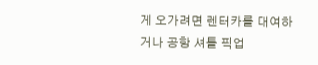게 오가려면 렌터카를 대여하거나 공항 셔틀 픽업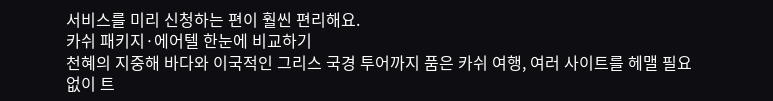서비스를 미리 신청하는 편이 훨씬 편리해요.
카쉬 패키지·에어텔 한눈에 비교하기
천혜의 지중해 바다와 이국적인 그리스 국경 투어까지 품은 카쉬 여행, 여러 사이트를 헤맬 필요 없이 트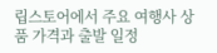립스토어에서 주요 여행사 상품 가격과 출발 일정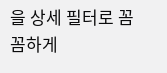을 상세 필터로 꼼꼼하게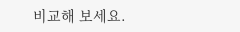비교해 보세요.